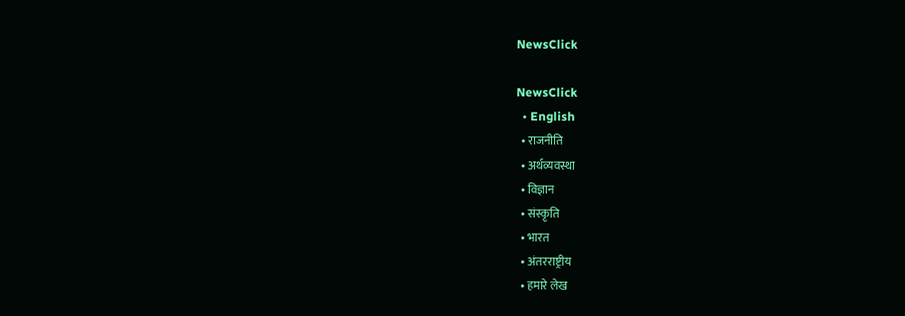NewsClick

NewsClick
  • English
  • राजनीति
  • अर्थव्यवस्था
  • विज्ञान
  • संस्कृति
  • भारत
  • अंतरराष्ट्रीय
  • हमारे लेख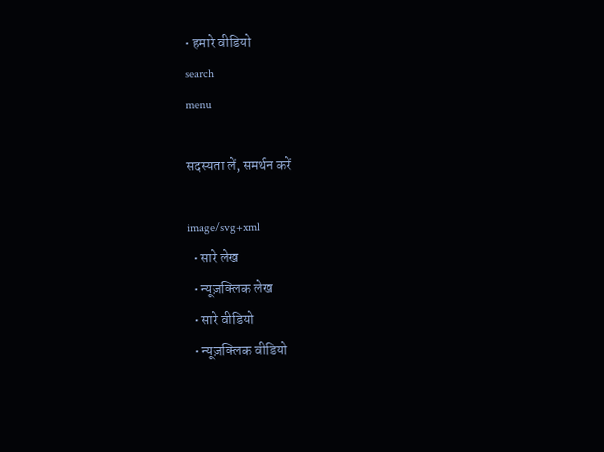• हमारे वीडियो
search
menu

सदस्यता लें, समर्थन करें

image/svg+xml
  • सारे लेख
  • न्यूज़क्लिक लेख
  • सारे वीडियो
  • न्यूज़क्लिक वीडियो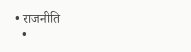• राजनीति
  •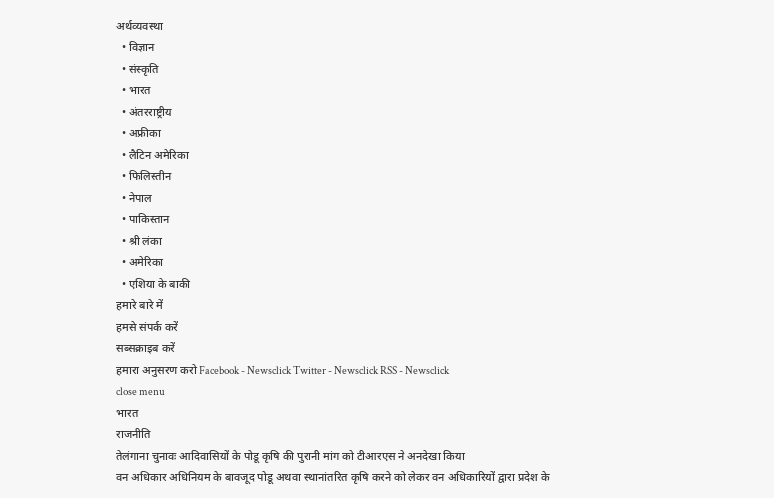अर्थव्यवस्था
  • विज्ञान
  • संस्कृति
  • भारत
  • अंतरराष्ट्रीय
  • अफ्रीका
  • लैटिन अमेरिका
  • फिलिस्तीन
  • नेपाल
  • पाकिस्तान
  • श्री लंका
  • अमेरिका
  • एशिया के बाकी
हमारे बारे में
हमसे संपर्क करें
सब्सक्राइब करें
हमारा अनुसरण करो Facebook - Newsclick Twitter - Newsclick RSS - Newsclick
close menu
भारत
राजनीति
तेलंगाना चुनावः आदिवासियों के पोडू कृषि की पुरानी मांग को टीआरएस ने अनदेखा किया
वन अधिकार अधिनियम के बावजूद पोडू अथवा स्थानांतरित कृषि करने को लेकर वन अधिकारियों द्वारा प्रदेश के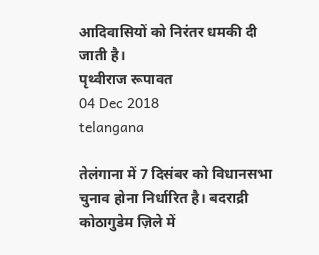आदिवासियों को निरंतर धमकी दी जाती है।
पृथ्वीराज रूपावत
04 Dec 2018
telangana

तेलंगाना में 7 दिसंबर को विधानसभा चुनाव होना निर्धारित है। बदराद्री कोठागुडेम ज़िले में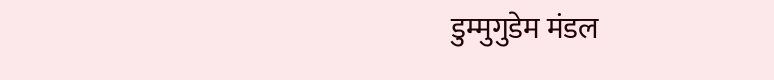डुम्मुगुडेम मंडल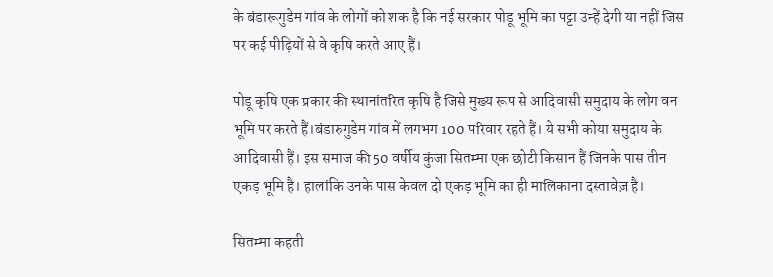के बंडारूगुडेम गांव के लोगों को शक है कि नई सरकार पोडू भूमि का पट्टा उन्हें देगी या नहीं जिस पर कई पीढ़ियों से वे कृषि करते आए हैं।

पोडू कृषि एक प्रकार की स्थानांतरित कृषि है जिसे मुख्य रूप से आदिवासी समुदाय के लोग वन भूमि पर करते हैं।बंडारुगुडेम गांव में लगभग 100 परिवार रहते हैं। ये सभी कोया समुदाय के आदिवासी हैं। इस समाज की 50 वर्षीय कुंजा सितम्मा एक छोटी किसान हैं जिनके पास तीन एकड़ भूमि है। हालांकि उनके पास केवल दो एकड़ भूमि का ही मालिकाना दस्तावेज़ है।

सितम्मा कहती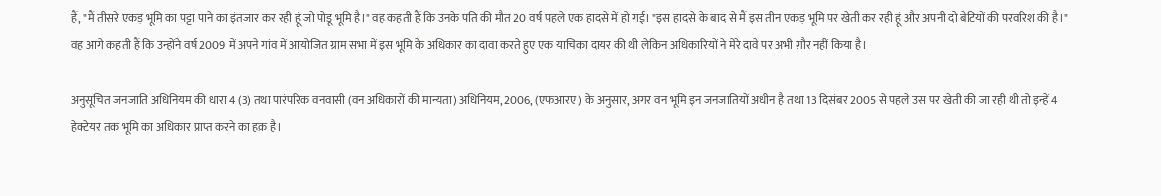हैं, "मैं तीसरे एकड़ भूमि का पट्टा पाने का इंतजार कर रही हूं जो पोडू भूमि है।" वह कहती हैं कि उनके पति की मौत 20 वर्ष पहले एक हादसे में हो गई। "इस हादसे के बाद से मैं इस तीन एकड़ भूमि पर खेती कर रही हूं और अपनी दो बेटियों की परवरिश की है।" वह आगे कहती हैं कि उन्होंने वर्ष 2009 में अपने गांव में आयोजित ग्राम सभा में इस भूमि के अधिकार का दावा करते हुए एक याचिका दायर की थी लेकिन अधिकारियों ने मेरे दावे पर अभी ग़ौर नहीं किया है।

अनुसूचित जनजाति अधिनियम की धारा 4 (3) तथा पारंपरिक वनवासी (वन अधिकारों की मान्यता) अधिनियम, 2006, (एफआरए) के अनुसार, अगर वन भूमि इन जनजातियों अधीन है तथा 13 दिसंबर 2005 से पहले उस पर खेती की जा रही थी तो इन्हें 4 हेक्टेयर तक भूमि का अधिकार प्राप्त करने का हक़ है।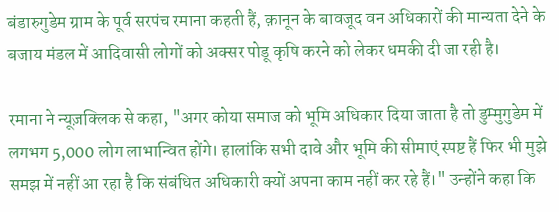बंडारुगुडेम ग्राम के पूर्व सरपंच रमाना कहती हैं, क़ानून के बावजूद वन अधिकारों की मान्यता देने के बजाय मंडल में आदिवासी लोगों को अक्सर पोडू कृषि करने को लेकर धमकी दी जा रही है।

रमाना ने न्यूज़क्लिक से कहा, "अगर कोया समाज को भूमि अधिकार दिया जाता है तो डुम्मुगुडेम में लगभग 5,000 लोग लाभान्वित होंगे। हालांकि सभी दावे और भूमि की सीमाएं स्पष्ट हैं फिर भी मुझे समझ में नहीं आ रहा है कि संबंधित अधिकारी क्यों अपना काम नहीं कर रहे हैं।" उन्होंने कहा कि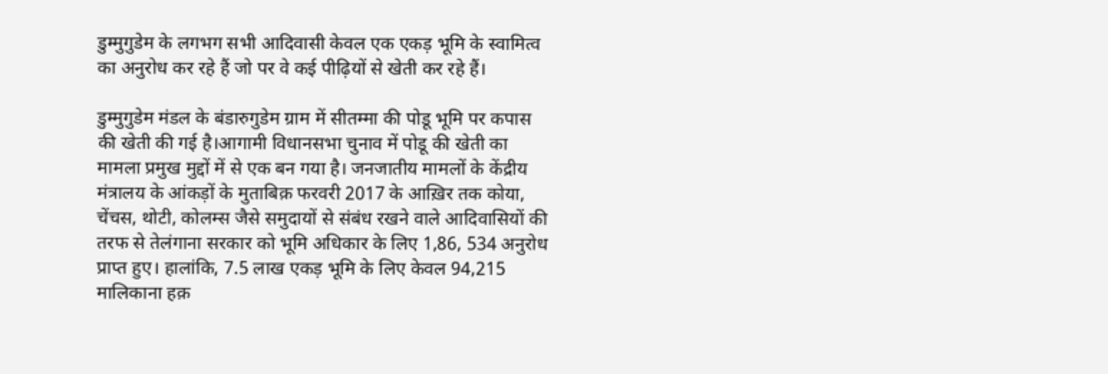डुम्मुगुडेम के लगभग सभी आदिवासी केवल एक एकड़ भूमि के स्वामित्व का अनुरोध कर रहे हैं जो पर वे कई पीढ़ियों से खेती कर रहे हैं।

डुम्मुगुडेम मंडल के बंडारुगुडेम ग्राम में सीतम्मा की पोडू भूमि पर कपास की खेती की गई है।आगामी विधानसभा चुनाव में पोडू की खेती का मामला प्रमुख मुद्दों में से एक बन गया है। जनजातीय मामलों के केंद्रीय मंत्रालय के आंकड़ों के मुताबिक़ फरवरी 2017 के आख़िर तक कोया, चेंचस, थोटी, कोलम्स जैसे समुदायों से संबंध रखने वाले आदिवासियों की तरफ से तेलंगाना सरकार को भूमि अधिकार के लिए 1,86, 534 अनुरोध प्राप्त हुए। हालांकि, 7.5 लाख एकड़ भूमि के लिए केवल 94,215 मालिकाना हक़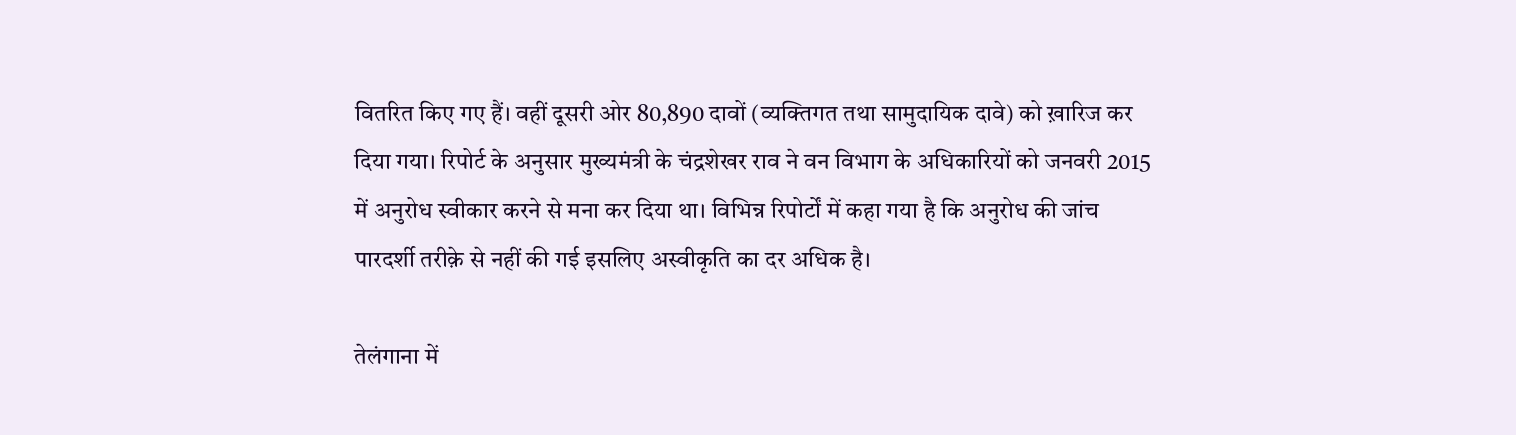वितरित किए गए हैं। वहीं दूसरी ओर 80,890 दावों (व्यक्तिगत तथा सामुदायिक दावे) को ख़ारिज कर दिया गया। रिपोर्ट के अनुसार मुख्यमंत्री के चंद्रशेखर राव ने वन विभाग के अधिकारियों को जनवरी 2015 में अनुरोध स्वीकार करने से मना कर दिया था। विभिन्न रिपोर्टों में कहा गया है कि अनुरोध की जांच पारदर्शी तरीक़े से नहीं की गई इसलिए अस्वीकृति का दर अधिक है।

तेलंगाना में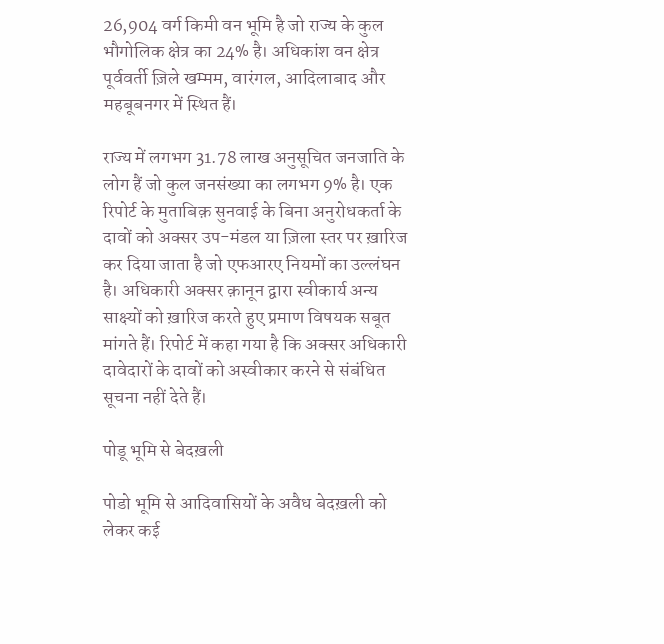26,904 वर्ग किमी वन भूमि है जो राज्य के कुल भौगोलिक क्षेत्र का 24% है। अधिकांश वन क्षेत्र पूर्ववर्ती ज़िले खम्मम, वारंगल, आदिलाबाद और महबूबनगर में स्थित हैं।

राज्य में लगभग 31.78 लाख अनुसूचित जनजाति के लोग हैं जो कुल जनसंख्या का लगभग 9% है। एक रिपोर्ट के मुताबिक़ सुनवाई के बिना अनुरोधकर्ता के दावों को अक्सर उप-मंडल या ज़िला स्तर पर ख़ारिज कर दिया जाता है जो एफआरए नियमों का उल्लंघन है। अधिकारी अक्सर क़ानून द्वारा स्वीकार्य अन्य साक्ष्यों को ख़ारिज करते हुए प्रमाण विषयक सबूत मांगते हैं। रिपोर्ट में कहा गया है कि अक्सर अधिकारी दावेदारों के दावों को अस्वीकार करने से संबंधित सूचना नहीं देते हैं।

पोडू भूमि से बेदख़ली

पोडो भूमि से आदिवासियों के अवैध बेदख़ली को लेकर कई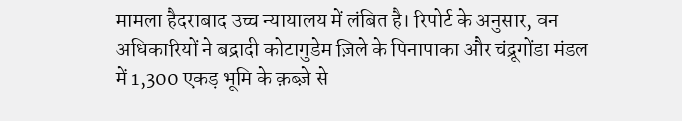मामला हैदराबाद उच्च न्यायालय में लंबित है। रिपोर्ट के अनुसार, वन अधिकारियों ने बद्रादी कोटागुडेम ज़िले के पिनापाका और चंद्रूगोंडा मंडल में 1,300 एकड़ भूमि के क़ब्ज़े से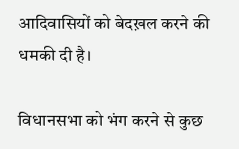आदिवासियों को बेदख़ल करने की धमकी दी है।

विधानसभा को भंग करने से कुछ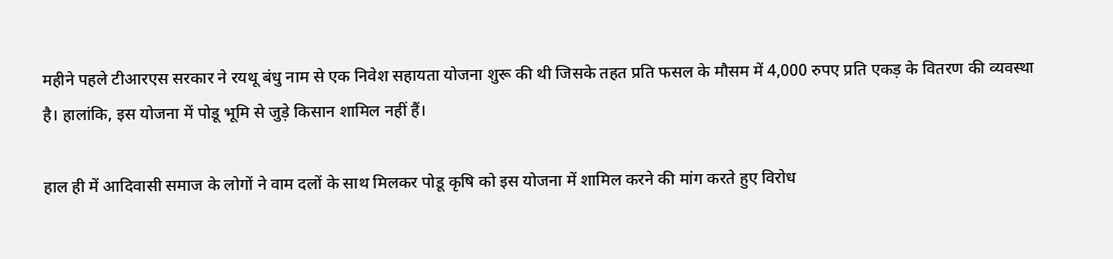महीने पहले टीआरएस सरकार ने रयथू बंधु नाम से एक निवेश सहायता योजना शुरू की थी जिसके तहत प्रति फसल के मौसम में 4,000 रुपए प्रति एकड़ के वितरण की व्यवस्था है। हालांकि, इस योजना में पोडू भूमि से जुड़े किसान शामिल नहीं हैं।

हाल ही में आदिवासी समाज के लोगों ने वाम दलों के साथ मिलकर पोडू कृषि को इस योजना में शामिल करने की मांग करते हुए विरोध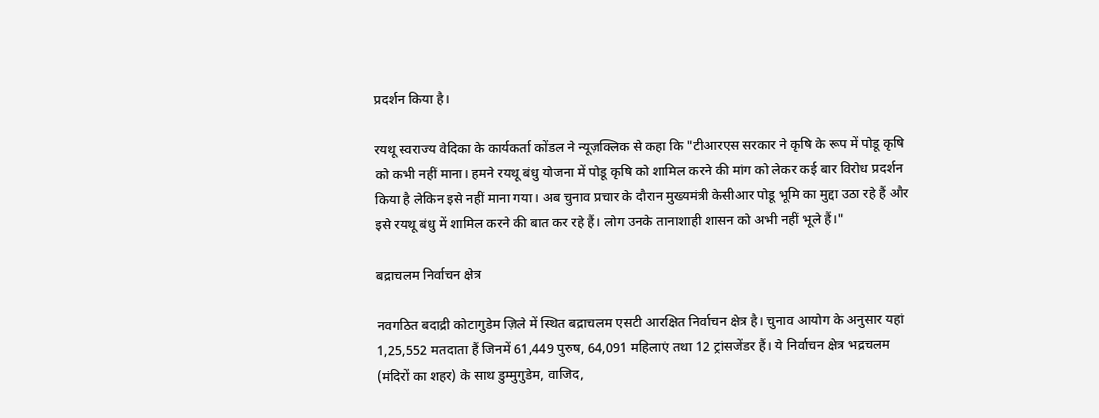प्रदर्शन किया है।

रयथू स्वराज्य वेदिका के कार्यकर्ता कोंडल ने न्यूज़क्लिक से कहा कि "टीआरएस सरकार ने कृषि के रूप में पोडू कृषि को कभी नहीं माना। हमने रयथू बंधु योजना में पोडू कृषि को शामिल करने की मांग को लेकर कई बार विरोध प्रदर्शन किया है लेकिन इसे नहीं माना गया। अब चुनाव प्रचार के दौरान मुख्यमंत्री केसीआर पोडू भूमि का मुद्दा उठा रहे हैं और इसे रयथू बंधु में शामिल करने की बात कर रहे हैं। लोग उनके तानाशाही शासन को अभी नहीं भूले हैं।"

बद्राचलम निर्वाचन क्षेत्र

नवगठित बदाद्री कोटागुडेम ज़िले में स्थित बद्राचलम एसटी आरक्षित निर्वाचन क्षेत्र है। चुनाव आयोग के अनुसार यहां 1,25,552 मतदाता हैं जिनमें 61,449 पुरुष, 64,091 महिलाएं तथा 12 ट्रांसजेंडर हैं। ये निर्वाचन क्षेत्र भद्रचलम (मंदिरों का शहर) के साथ डुम्मुगुडेम, वाजिद,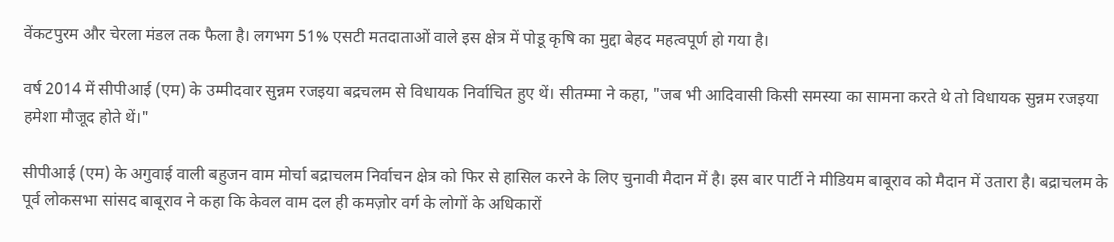वेंकटपुरम और चेरला मंडल तक फैला है। लगभग 51% एसटी मतदाताओं वाले इस क्षेत्र में पोडू कृषि का मुद्दा बेहद महत्वपूर्ण हो गया है।

वर्ष 2014 में सीपीआई (एम) के उम्मीदवार सुन्नम रजइया बद्रचलम से विधायक निर्वाचित हुए थें। सीतम्मा ने कहा, "जब भी आदिवासी किसी समस्या का सामना करते थे तो विधायक सुन्नम रजइया हमेशा मौजूद होते थें।"

सीपीआई (एम) के अगुवाई वाली बहुजन वाम मोर्चा बद्राचलम निर्वाचन क्षेत्र को फिर से हासिल करने के लिए चुनावी मैदान में है। इस बार पार्टी ने मीडियम बाबूराव को मैदान में उतारा है। बद्राचलम के पूर्व लोकसभा सांसद बाबूराव ने कहा कि केवल वाम दल ही कमज़ोर वर्ग के लोगों के अधिकारों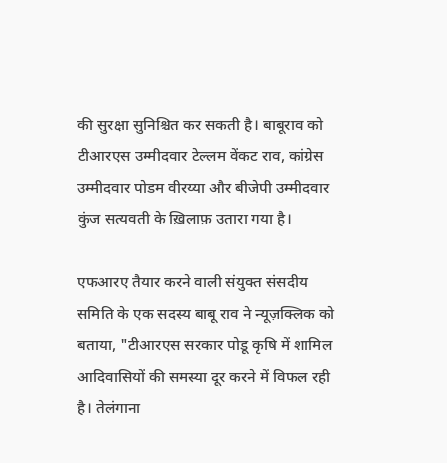की सुरक्षा सुनिश्चित कर सकती है। बाबूराव को टीआरएस उम्मीदवार टेल्लम वेंकट राव, कांग्रेस उम्मीदवार पोडम वीरय्या और बीजेपी उम्मीदवार कुंज सत्यवती के ख़िलाफ़ उतारा गया है।

एफआरए तैयार करने वाली संयुक्त संसदीय समिति के एक सदस्य बाबू राव ने न्यूज़क्लिक को बताया, "टीआरएस सरकार पोडू कृषि में शामिल आदिवासियों की समस्या दूर करने में विफल रही है। तेलंगाना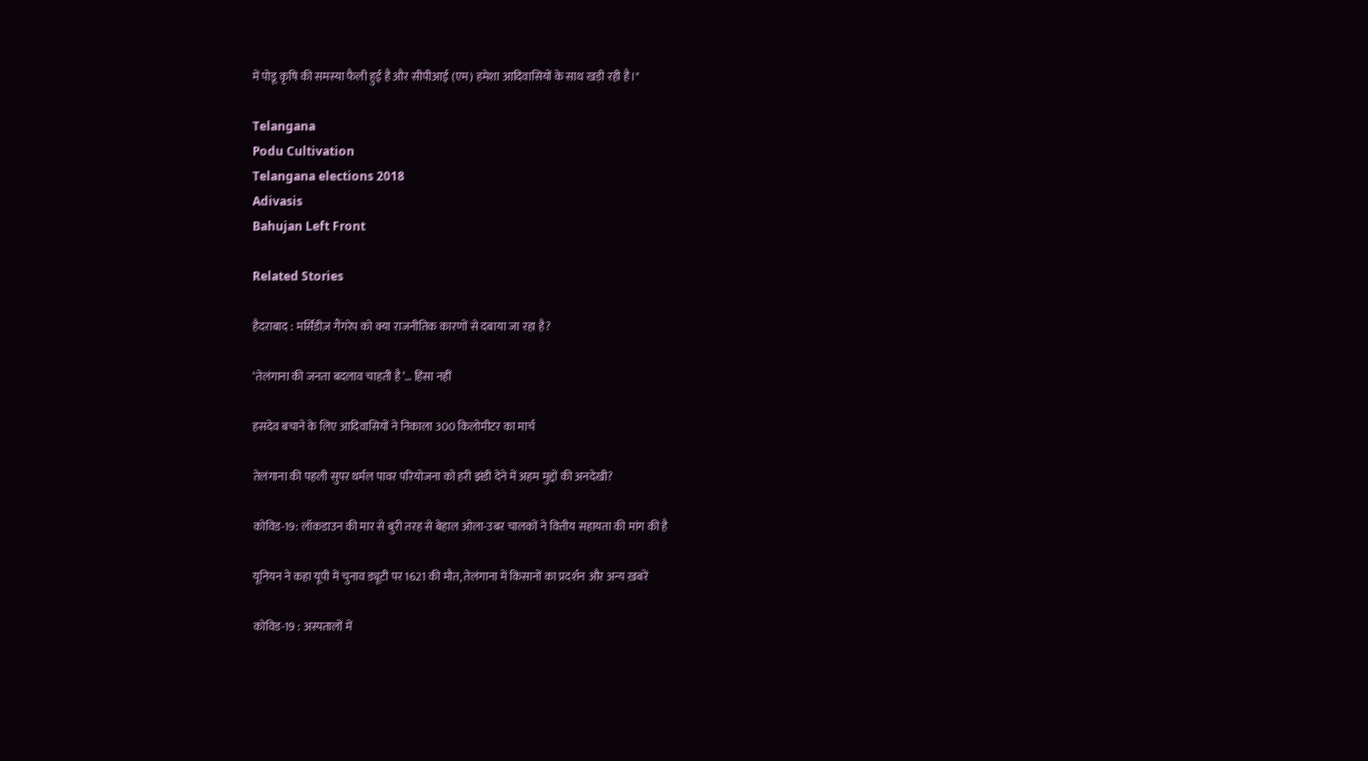में पोडू कृषि की समस्या फैली हुई है और सीपीआई (एम) हमेशा आदिवासियों के साथ खड़ी रही है।"

Telangana
Podu Cultivation
Telangana elections 2018
Adivasis
Bahujan Left Front

Related Stories

हैदराबाद : मर्सिडीज़ गैंगरेप को क्या राजनीतिक कारणों से दबाया जा रहा है?

‘तेलंगाना की जनता बदलाव चाहती है’… हिंसा नहीं

हसदेव बचाने के लिए आदिवासियों ने निकाला 300 किलोमीटर का मार्च

तेलंगाना की पहली सुपर थर्मल पावर परियोजना को हरी झंडी देने में अहम मुद्दों की अनदेखी?

कोविड-19: लॉकडाउन की मार से बुरी तरह से बेहाल ओला-उबर चालकों ने वित्तीय सहायता की मांग की है

यूनियन ने कहा यूपी में चुनाव ड्यूटी पर 1621 की मौत, तेलंगाना में किसानों का प्रदर्शन और अन्य ख़बरें

कोविड-19 : अस्पतालों में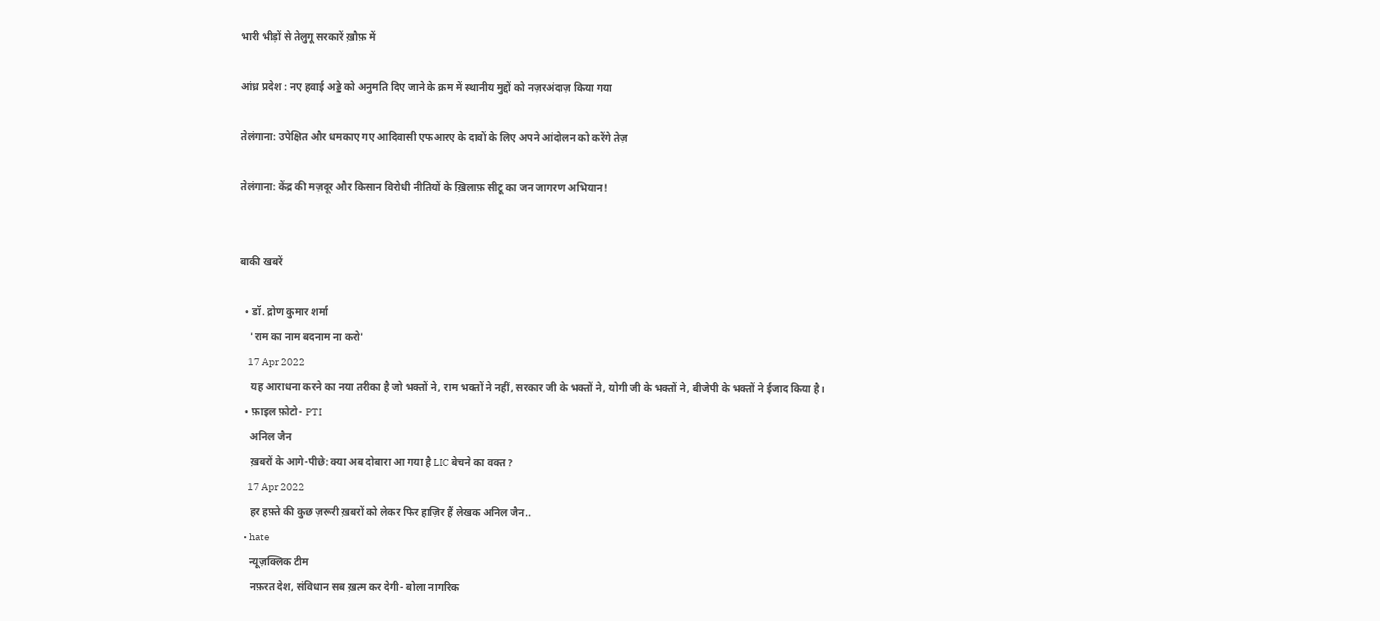भारी भीड़ों से तेलुगू सरकारें ख़ौफ़ में

आंध्र प्रदेश : नए हवाई अड्डे को अनुमति दिए जाने के क्रम में स्थानीय मुद्दों को नज़रअंदाज़ किया गया

तेलंगाना: उपेक्षित और धमकाए गए आदिवासी एफआरए के दावों के लिए अपने आंदोलन को करेंगे तेज़

तेलंगाना: केंद्र की मज़दूर और किसान विरोधी नीतियों के ख़िलाफ़ सीटू का जन जागरण अभियान!


बाकी खबरें

  • डॉ. द्रोण कुमार शर्मा
    'राम का नाम बदनाम ना करो'
    17 Apr 2022
    यह आराधना करने का नया तरीका है जो भक्तों ने, राम भक्तों ने नहीं, सरकार जी के भक्तों ने, योगी जी के भक्तों ने, बीजेपी के भक्तों ने ईजाद किया है।
  • फ़ाइल फ़ोटो- PTI
    अनिल जैन
    ख़बरों के आगे-पीछे: क्या अब दोबारा आ गया है LIC बेचने का वक्त?
    17 Apr 2022
    हर हफ़्ते की कुछ ज़रूरी ख़बरों को लेकर फिर हाज़िर हैं लेखक अनिल जैन..
  • hate
    न्यूज़क्लिक टीम
    नफ़रत देश, संविधान सब ख़त्म कर देगी- बोला नागरिक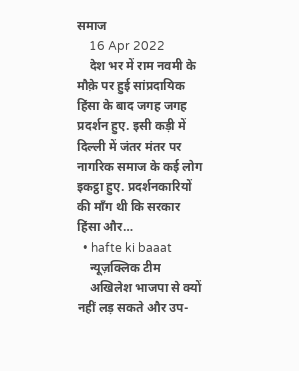समाज
    16 Apr 2022
    देश भर में राम नवमी के मौक़े पर हुई सांप्रदायिक हिंसा के बाद जगह जगह प्रदर्शन हुए. इसी कड़ी में दिल्ली में जंतर मंतर पर नागरिक समाज के कई लोग इकट्ठा हुए. प्रदर्शनकारियों की माँग थी कि सरकार हिंसा और…
  • hafte ki baaat
    न्यूज़क्लिक टीम
    अखिलेश भाजपा से क्यों नहीं लड़ सकते और उप-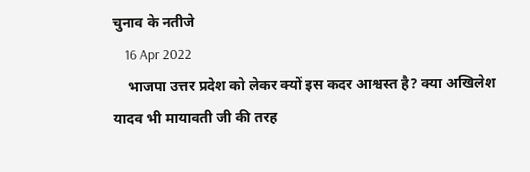चुनाव के नतीजे
    16 Apr 2022
    भाजपा उत्तर प्रदेश को लेकर क्यों इस कदर आश्वस्त है? क्या अखिलेश यादव भी मायावती जी की तरह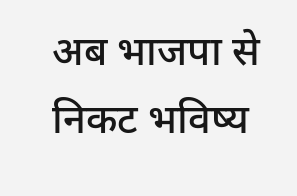अब भाजपा से निकट भविष्य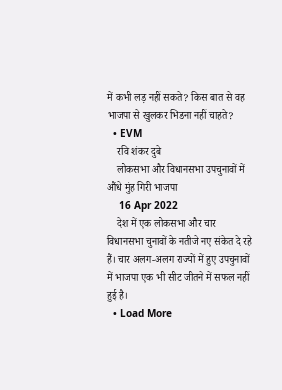में कभी लड़ नहीं सकते? किस बात से वह भाजपा से खुलकर भिडना नहीं चाहते?
  • EVM
    रवि शंकर दुबे
    लोकसभा और विधानसभा उपचुनावों में औंधे मुंह गिरी भाजपा
    16 Apr 2022
    देश में एक लोकसभा और चार विधानसभा चुनावों के नतीजे नए संकेत दे रहे हैं। चार अलग-अलग राज्यों में हुए उपचुनावों में भाजपा एक भी सीट जीतने में सफल नहीं हुई है।
  • Load More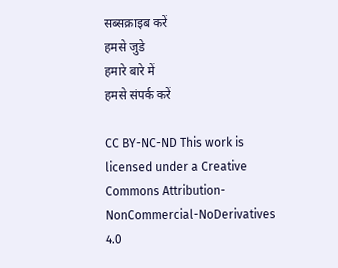सब्सक्राइब करें
हमसे जुडे
हमारे बारे में
हमसे संपर्क करें

CC BY-NC-ND This work is licensed under a Creative Commons Attribution-NonCommercial-NoDerivatives 4.0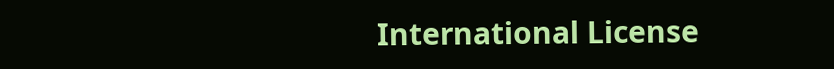International License